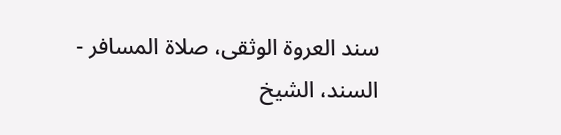سند العروة الوثقى، صلاة المسافر - السند، الشيخ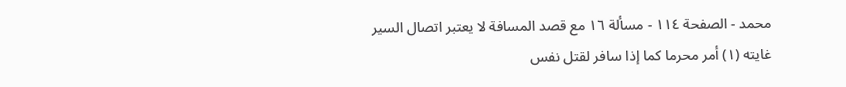محمد - الصفحة ١١٤ - مسألة ١٦ مع قصد المسافة لا يعتبر اتصال السير
غايته (١) أمر محرما كما إذا سافر لقتل نفس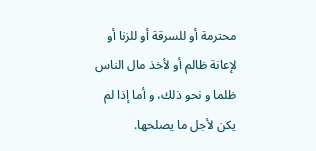محترمة أو للسرقة أو للزنا أو لإعانة ظالم أو لأخذ مال الناس ظلما و نحو ذلك، و أما إذا لم يكن لأجل ما يصلحها.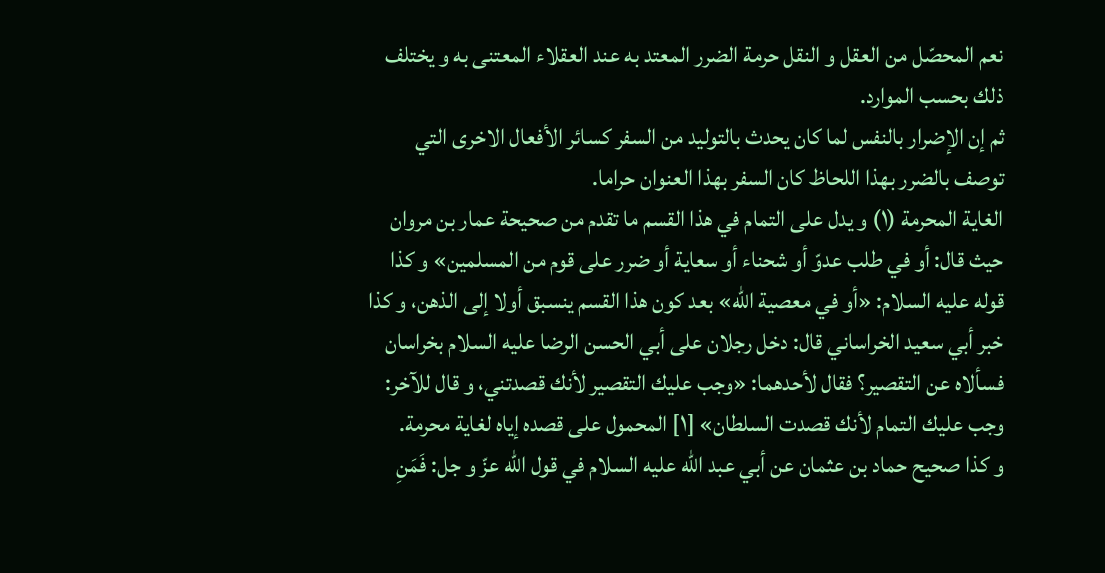نعم المحصّل من العقل و النقل حرمة الضرر المعتد به عند العقلاء المعتنى به و يختلف ذلك بحسب الموارد.
ثم إن الإضرار بالنفس لما كان يحدث بالتوليد من السفر كسائر الأفعال الاخرى التي توصف بالضرر بهذا اللحاظ كان السفر بهذا العنوان حراما.
الغاية المحرمة (١) و يدل على التمام في هذا القسم ما تقدم من صحيحة عمار بن مروان حيث قال: أو في طلب عدوّ أو شحناء أو سعاية أو ضرر على قوم من المسلمين» و كذا قوله عليه السلام: «أو في معصية اللّه» بعد كون هذا القسم ينسبق أولا إلى الذهن، و كذا خبر أبي سعيد الخراساني قال: دخل رجلان على أبي الحسن الرضا عليه السلام بخراسان فسألاه عن التقصير؟ فقال لأحدهما: «وجب عليك التقصير لأنك قصدتني، و قال للآخر: وجب عليك التمام لأنك قصدت السلطان» [١] المحمول على قصده إياه لغاية محرمة.
و كذا صحيح حماد بن عثمان عن أبي عبد اللّه عليه السلام في قول اللّه عزّ و جل: فَمَنِ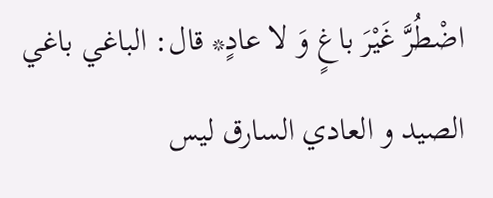اضْطُرَّ غَيْرَ باغٍ وَ لا عادٍ* قال: الباغي باغي الصيد و العادي السارق ليس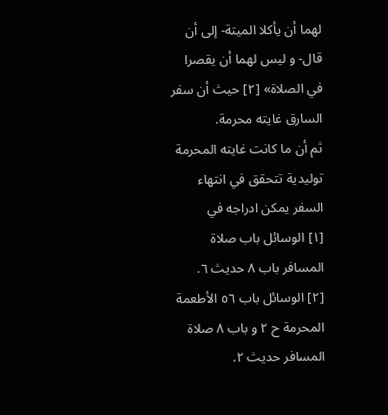لهما أن يأكلا الميتة- إلى أن قال- و ليس لهما أن يقصرا في الصلاة» [٢] حيث أن سفر السارق غايته محرمة.
ثم أن ما كانت غايته المحرمة توليدية تتحقق في انتهاء السفر يمكن ادراجه في
[١] الوسائل باب صلاة المسافر باب ٨ حديث ٦.
[٢] الوسائل باب ٥٦ الأطعمة المحرمة ح ٢ و باب ٨ صلاة المسافر حديث ٢.